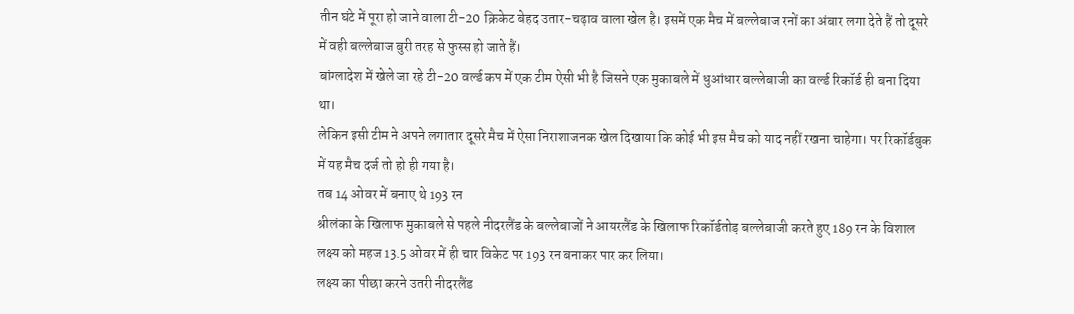तीन घंटे में पूरा हो जाने वाला टी-20 क्रिकेट बेहद उतार-चढ़ाव वाला खेल है। इसमें एक मैच में बल्लेबाज रनों का अंबार लगा देते हैं तो दूसरे में वही बल्लेबाज बुरी तरह से फुस्स हो जाते हैं।
बांग्लादेश में खेले जा रहे टी-20 वर्ल्ड कप में एक टीम ऐसी भी है जिसने एक मुकाबले में धुआंधार बल्लेबाजी का वर्ल्ड रिकॉर्ड ही बना दिया था।
लेकिन इसी टीम ने अपने लगातार दूसरे मैच में ऐसा निराशाजनक खेल दिखाया कि कोई भी इस मैच को याद नहीं रखना चाहेगा। पर रिकॉर्डबुक में यह मैच दर्ज तो हो ही गया है।
तब 14 ओवर में बनाए थे 193 रन
श्रीलंका के खिलाफ मुकाबले से पहले नीदरलैंड के बल्लेबाजों ने आयरलैंड के खिलाफ रिकॉर्डतोड़ बल्लेबाजी करते हुए 189 रन के विशाल लक्ष्य को महज 13.5 ओवर में ही चार विकेट पर 193 रन बनाकर पार कर लिया।
लक्ष्य का पीछा करने उतरी नीदरलैंड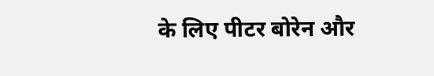के लिए पीटर बोरेन और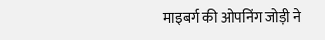माइबर्ग की ओपनिंग जोड़ी ने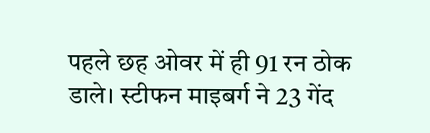पहले छह ओवर में ही 91 रन ठोक डाले। स्टीफन माइबर्ग ने 23 गेंद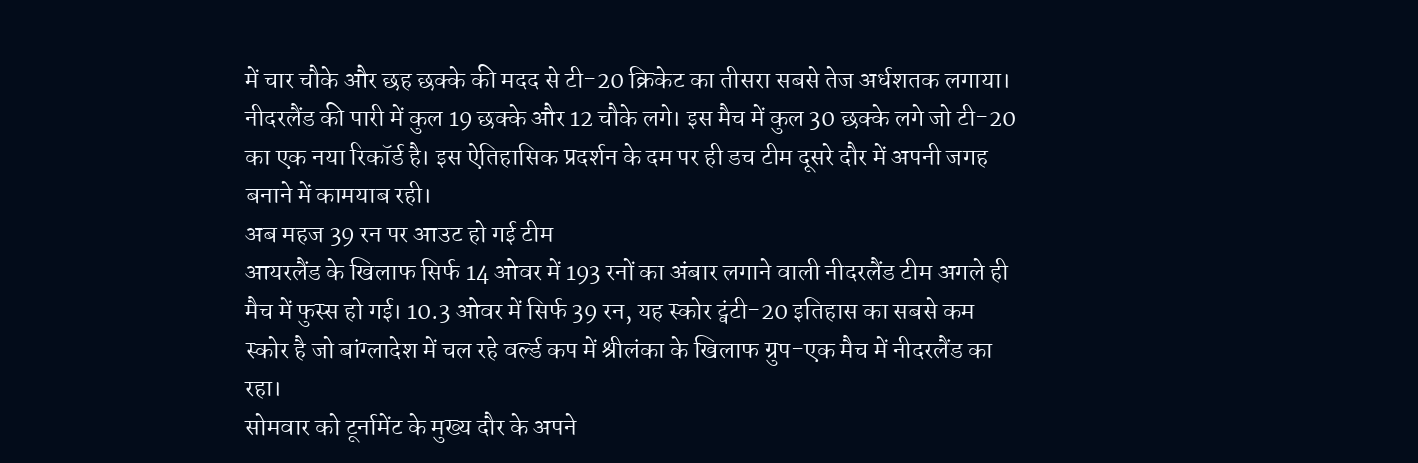में चार चौके और छह छक्के की मदद से टी-20 क्रिकेट का तीसरा सबसे तेज अर्धशतक लगाया।
नीदरलैंड की पारी में कुल 19 छक्के और 12 चौके लगे। इस मैच में कुल 30 छक्के लगे जो टी-20 का एक नया रिकॉर्ड है। इस ऐतिहासिक प्रदर्शन के दम पर ही डच टीम दूसरे दौर में अपनी जगह बनाने में कामयाब रही।
अब महज 39 रन पर आउट हो गई टीम
आयरलैंड के खिलाफ सिर्फ 14 ओवर में 193 रनों का अंबार लगाने वाली नीदरलैंड टीम अगले ही मैच में फुस्स हो गई। 10.3 ओवर में सिर्फ 39 रन, यह स्कोर ट्वंटी-20 इतिहास का सबसे कम स्कोर है जो बांग्लादेश में चल रहे वर्ल्ड कप में श्रीलंका के खिलाफ ग्रुप-एक मैच में नीदरलैंड का रहा।
सोमवार को टूर्नामेंट के मुख्य दौर के अपने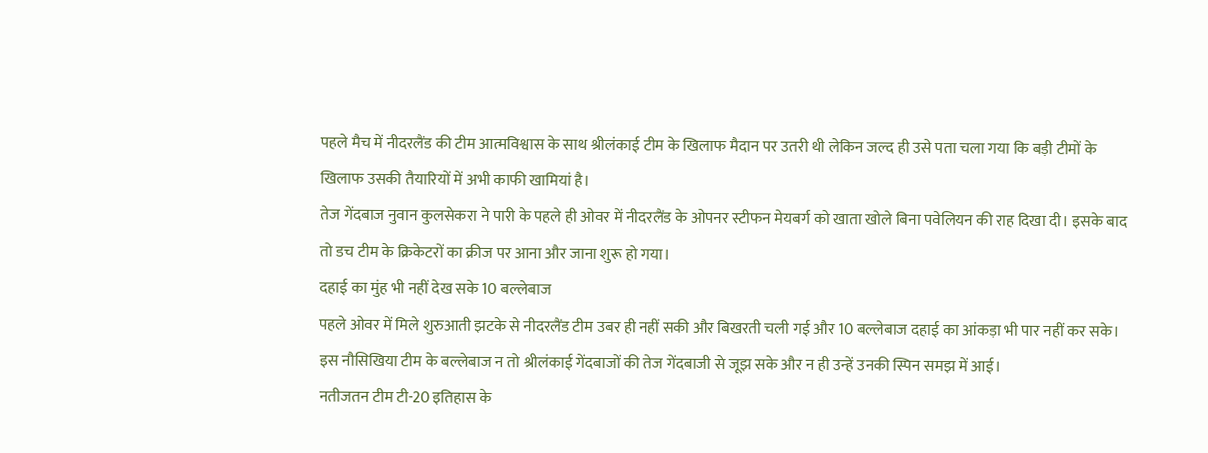पहले मैच में नीदरलैंड की टीम आत्मविश्वास के साथ श्रीलंकाई टीम के खिलाफ मैदान पर उतरी थी लेकिन जल्द ही उसे पता चला गया कि बड़ी टीमों के खिलाफ उसकी तैयारियों में अभी काफी खामियां है।
तेज गेंदबाज नुवान कुलसेकरा ने पारी के पहले ही ओवर में नीदरलैंड के ओपनर स्टीफन मेयबर्ग को खाता खोले बिना पवेलियन की राह दिखा दी। इसके बाद तो डच टीम के क्रिकेटरों का क्रीज पर आना और जाना शुरू हो गया।
दहाई का मुंह भी नहीं देख सके 10 बल्लेबाज
पहले ओवर में मिले शुरुआती झटके से नीदरलैंड टीम उबर ही नहीं सकी और बिखरती चली गई और 10 बल्लेबाज दहाई का आंकड़ा भी पार नहीं कर सके।
इस नौसिखिया टीम के बल्लेबाज न तो श्रीलंकाई गेंदबाजों की तेज गेंदबाजी से जूझ सके और न ही उन्हें उनकी स्पिन समझ में आई।
नतीजतन टीम टी-20 इतिहास के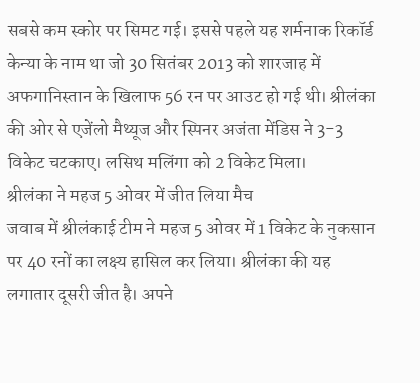सबसे कम स्कोर पर सिमट गई। इससे पहले यह शर्मनाक रिकॉर्ड केन्या के नाम था जो 30 सितंबर 2013 को शारजाह में अफगानिस्तान के खिलाफ 56 रन पर आउट हो गई थी। श्रीलंका की ओर से एजेंलो मैथ्यूज और स्पिनर अजंता मेंडिस ने 3-3 विकेट चटकाए। लसिथ मलिंगा को 2 विकेट मिला।
श्रीलंका ने महज 5 ओवर में जीत लिया मैच
जवाब में श्रीलंकाई टीम ने महज 5 ओवर में 1 विकेट के नुकसान पर 40 रनों का लक्ष्य हासिल कर लिया। श्रीलंका की यह लगातार दूसरी जीत है। अपने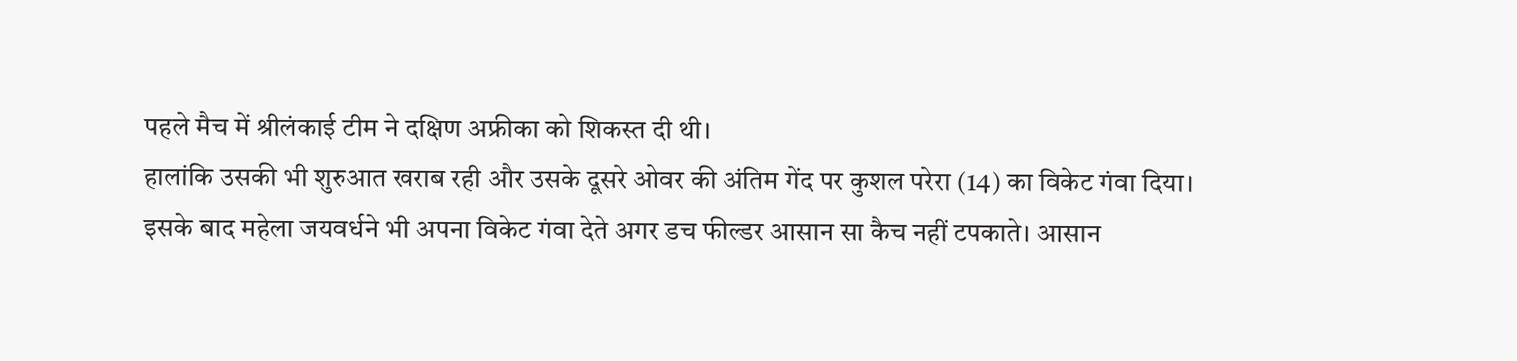पहले मैच में श्रीलंकाई टीम ने दक्षिण अफ्रीका को शिकस्त दी थी।
हालांकि उसकी भी शुरुआत खराब रही और उसके दूसरे ओवर की अंतिम गेंद पर कुशल परेरा (14) का विकेट गंवा दिया।
इसके बाद महेला जयवर्धने भी अपना विकेट गंवा देते अगर डच फील्डर आसान सा कैच नहीं टपकाते। आसान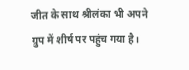जीत के साथ श्रीलंका भी अपने ग्रुप में शीर्ष पर पहुंच गया है।